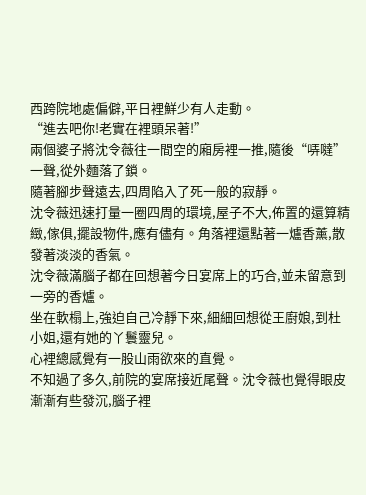西跨院地處偏僻,平日裡鮮少有人走動。
“進去吧你!老實在裡頭呆著!”
兩個婆子將沈令薇往一間空的廂房裡一推,隨後“哢噠”一聲,從外麵落了鎖。
隨著腳步聲遠去,四周陷入了死一般的寂靜。
沈令薇迅速打量一圈四周的環境,屋子不大,佈置的還算精緻,傢俱,擺設物件,應有儘有。角落裡還點著一爐香薰,散發著淡淡的香氣。
沈令薇滿腦子都在回想著今日宴席上的巧合,並未留意到一旁的香爐。
坐在軟榻上,強迫自己冷靜下來,細細回想從王廚娘,到杜小姐,還有她的丫鬟靈兒。
心裡總感覺有一股山雨欲來的直覺。
不知過了多久,前院的宴席接近尾聲。沈令薇也覺得眼皮漸漸有些發沉,腦子裡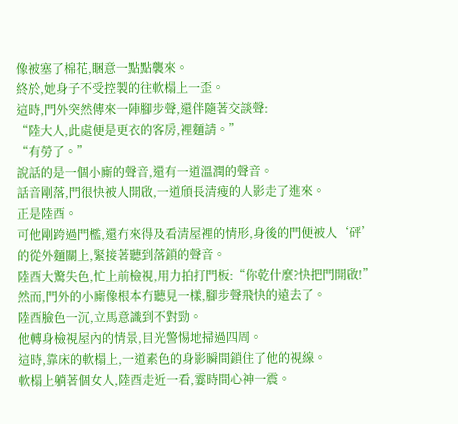像被塞了棉花,睏意一點點襲來。
終於,她身子不受控製的往軟榻上一歪。
這時,門外突然傳來一陣腳步聲,還伴隨著交談聲:
“陸大人,此處便是更衣的客房,裡麵請。”
“有勞了。”
說話的是一個小廝的聲音,還有一道溫潤的聲音。
話音剛落,門很快被人開啟,一道頎長清瘦的人影走了進來。
正是陸酉。
可他剛跨過門檻,還冇來得及看清屋裡的情形,身後的門便被人‘砰’的從外麵關上,緊接著聽到落鎖的聲音。
陸酉大驚失色,忙上前檢視,用力拍打門板:“你乾什麼?快把門開啟!”
然而,門外的小廝像根本冇聽見一樣,腳步聲飛快的遠去了。
陸酉臉色一沉,立馬意識到不對勁。
他轉身檢視屋內的情景,目光警惕地掃過四周。
這時,靠床的軟榻上,一道素色的身影瞬間鎖住了他的視線。
軟榻上躺著個女人,陸酉走近一看,霎時間心神一震。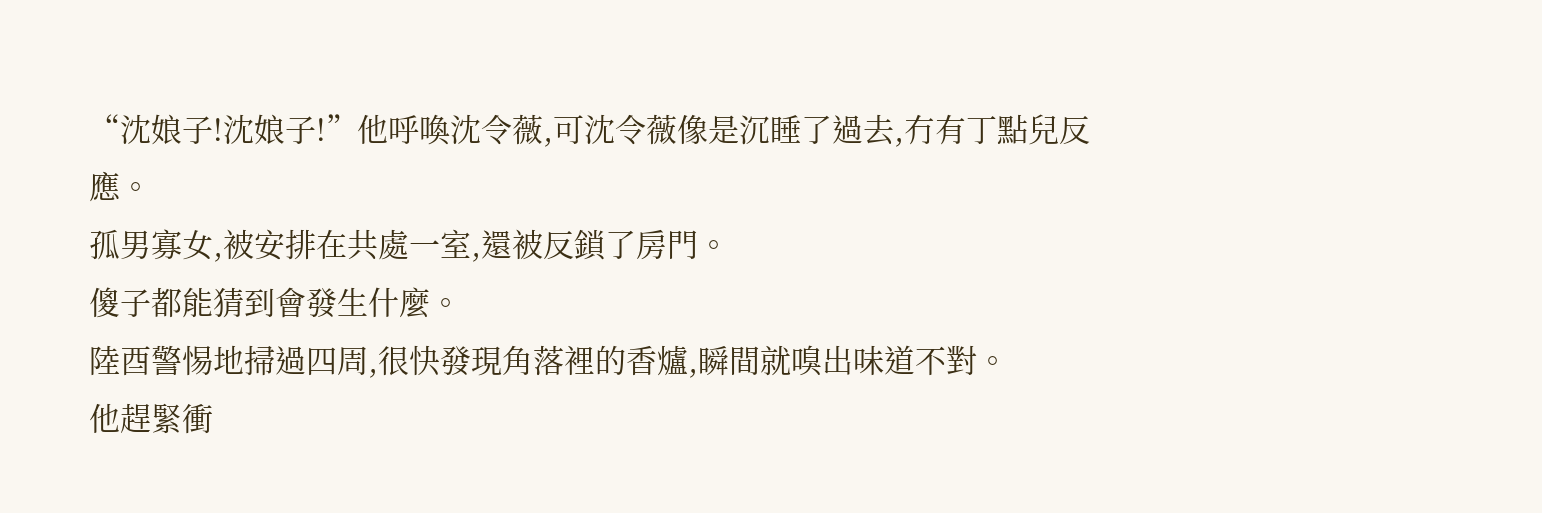“沈娘子!沈娘子!”他呼喚沈令薇,可沈令薇像是沉睡了過去,冇有丁點兒反應。
孤男寡女,被安排在共處一室,還被反鎖了房門。
傻子都能猜到會發生什麼。
陸酉警惕地掃過四周,很快發現角落裡的香爐,瞬間就嗅出味道不對。
他趕緊衝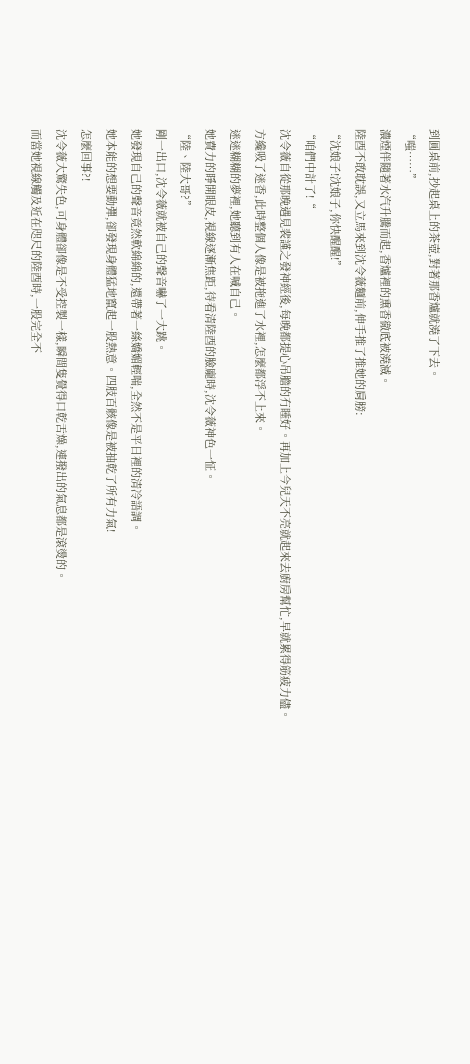到圓桌前,抄起桌上的茶壺,對著那香爐就澆了下去。
“嗤……”
濃煙伴隨著水汽升騰而起,香爐裡的熏香徹底被澆滅。
陸酉不敢耽誤,又立馬來到沈令薇麵前,伸手推了推她的肩膀:
“沈娘子!沈娘子,你快醒醒!”
“咱們中計了!“
沈令薇自從那晚遇見裴謹之發神經後,每晚都提心吊膽的冇睡好。再加上今兒天不亮就起來去廚房幫忙,早就累得筋疲力儘。
方纔吸了迷香,此時整個人像是被拖進了水裡,怎麼都浮不上來。
迷迷糊糊的夢裡,她聽到有人在喊自己。
她費力的睜開眼皮,視線逐漸焦距,待看清陸酉的臉龐時,沈令薇神色一怔。
“陸、陸大哥?”
剛一出口,沈令薇就被自己的聲音嚇了一大跳。
她發現自己的聲音竟然軟綿綿的,還帶著一絲嬌媚輕喘,全然不是平日裡的清冷語調。
她本能的想要動彈,卻發現身體猛地竄起一股熱意。四肢百骸像是被抽乾了所有力氣!
怎麼回事?!
沈令薇大驚失色,可身體卻像是不受控製一樣,瞬間隻覺得口乾舌燥,連撥出的氣息都是滾燙的。
而當她視線觸及近在咫尺的陸酉時,一股完全不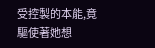受控製的本能,竟驅使著她想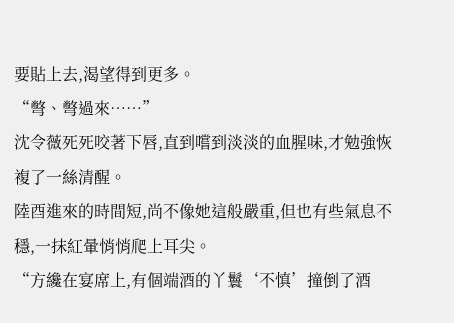要貼上去,渴望得到更多。
“彆、彆過來……”
沈令薇死死咬著下唇,直到嚐到淡淡的血腥味,才勉強恢複了一絲清醒。
陸酉進來的時間短,尚不像她這般嚴重,但也有些氣息不穩,一抹紅暈悄悄爬上耳尖。
“方纔在宴席上,有個端酒的丫鬟‘不慎’撞倒了酒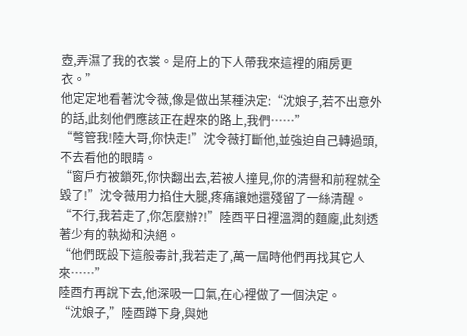壺,弄濕了我的衣裳。是府上的下人帶我來這裡的廂房更衣。”
他定定地看著沈令薇,像是做出某種決定:“沈娘子,若不出意外的話,此刻他們應該正在趕來的路上,我們……”
“彆管我!陸大哥,你快走!”沈令薇打斷他,並強迫自己轉過頭,不去看他的眼睛。
“窗戶冇被鎖死,你快翻出去,若被人撞見,你的清譽和前程就全毀了!”沈令薇用力掐住大腿,疼痛讓她還殘留了一絲清醒。
“不行,我若走了,你怎麼辦?!”陸酉平日裡溫潤的麵龐,此刻透著少有的執拗和決絕。
“他們既設下這般毒計,我若走了,萬一屆時他們再找其它人來……”
陸酉冇再說下去,他深吸一口氣,在心裡做了一個決定。
“沈娘子,”陸酉蹲下身,與她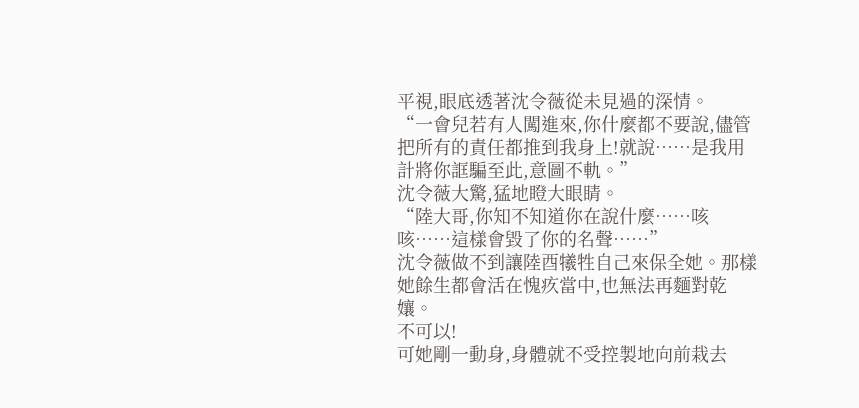平視,眼底透著沈令薇從未見過的深情。
“一會兒若有人闖進來,你什麼都不要說,儘管把所有的責任都推到我身上!就說……是我用計將你誆騙至此,意圖不軌。”
沈令薇大驚,猛地瞪大眼睛。
“陸大哥,你知不知道你在說什麼……咳咳……這樣會毀了你的名聲……”
沈令薇做不到讓陸酉犧牲自己來保全她。那樣她餘生都會活在愧疚當中,也無法再麵對乾孃。
不可以!
可她剛一動身,身體就不受控製地向前栽去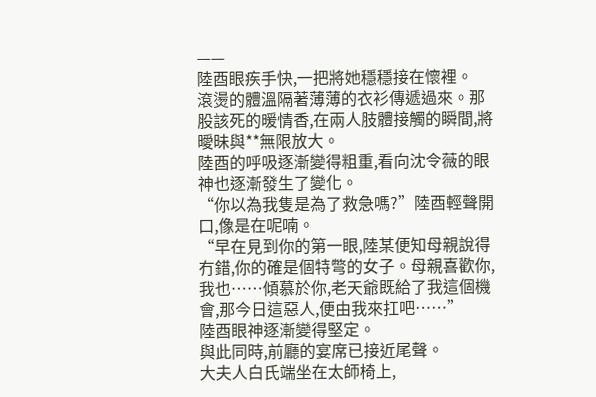——
陸酉眼疾手快,一把將她穩穩接在懷裡。
滾燙的體溫隔著薄薄的衣衫傳遞過來。那股該死的暖情香,在兩人肢體接觸的瞬間,將曖昧與**無限放大。
陸酉的呼吸逐漸變得粗重,看向沈令薇的眼神也逐漸發生了變化。
“你以為我隻是為了救急嗎?”陸酉輕聲開口,像是在呢喃。
“早在見到你的第一眼,陸某便知母親說得冇錯,你的確是個特彆的女子。母親喜歡你,我也……傾慕於你,老天爺既給了我這個機會,那今日這惡人,便由我來扛吧……”
陸酉眼神逐漸變得堅定。
與此同時,前廳的宴席已接近尾聲。
大夫人白氏端坐在太師椅上,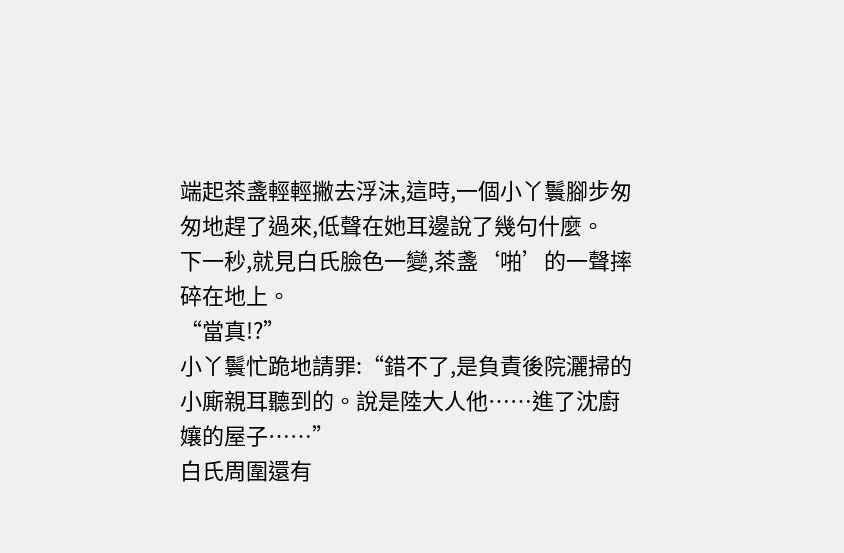端起茶盞輕輕撇去浮沫,這時,一個小丫鬟腳步匆匆地趕了過來,低聲在她耳邊說了幾句什麼。
下一秒,就見白氏臉色一變,茶盞‘啪’的一聲摔碎在地上。
“當真!?”
小丫鬟忙跪地請罪:“錯不了,是負責後院灑掃的小廝親耳聽到的。說是陸大人他……進了沈廚孃的屋子……”
白氏周圍還有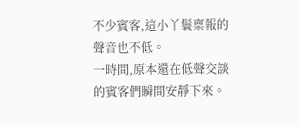不少賓客,這小丫鬟稟報的聲音也不低。
一時間,原本還在低聲交談的賓客們瞬間安靜下來。